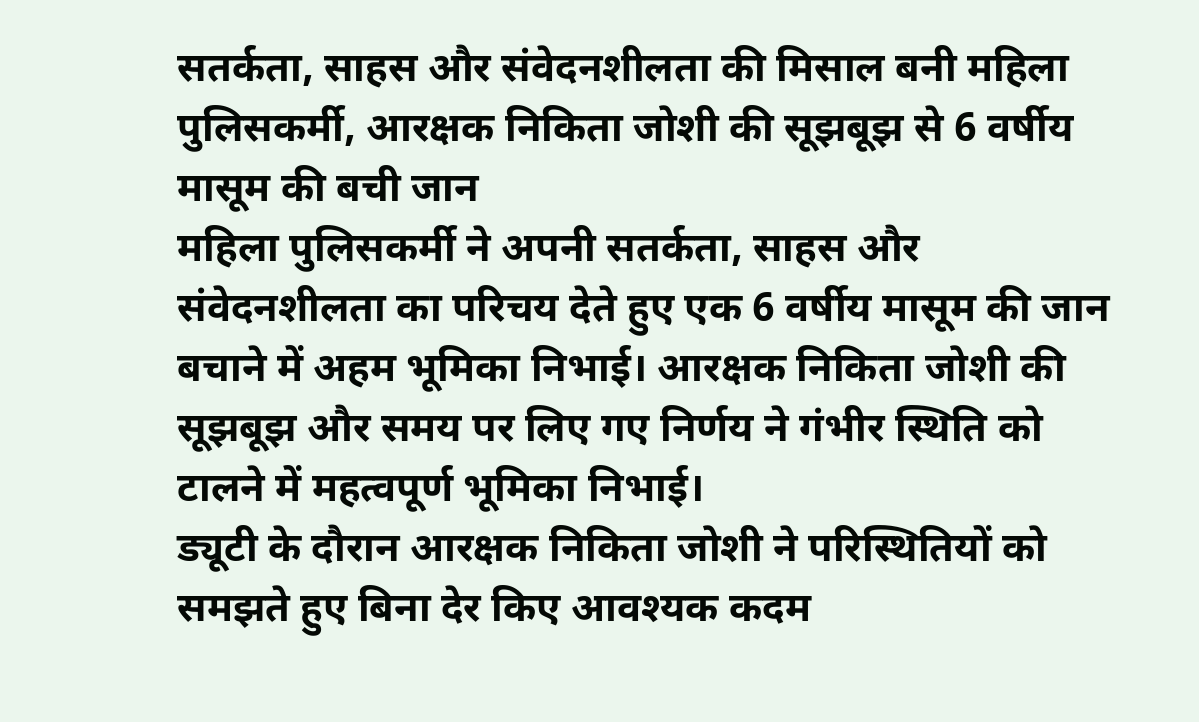सतर्कता, साहस और संवेदनशीलता की मिसाल बनी महिला पुलिसकर्मी, आरक्षक निकिता जोशी की सूझबूझ से 6 वर्षीय मासूम की बची जान
महिला पुलिसकर्मी ने अपनी सतर्कता, साहस और संवेदनशीलता का परिचय देते हुए एक 6 वर्षीय मासूम की जान बचाने में अहम भूमिका निभाई। आरक्षक निकिता जोशी की सूझबूझ और समय पर लिए गए निर्णय ने गंभीर स्थिति को टालने में महत्वपूर्ण भूमिका निभाई।
ड्यूटी के दौरान आरक्षक निकिता जोशी ने परिस्थितियों को समझते हुए बिना देर किए आवश्यक कदम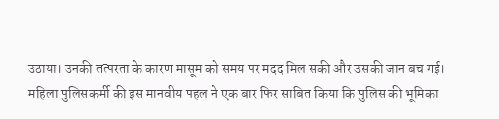उठाया। उनकी तत्परता के कारण मासूम को समय पर मदद मिल सकी और उसकी जान बच गई।
महिला पुलिसकर्मी की इस मानवीय पहल ने एक बार फिर साबित किया कि पुलिस की भूमिका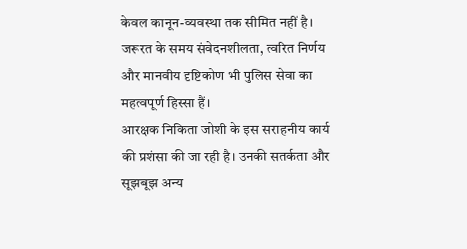केवल कानून-व्यवस्था तक सीमित नहीं है। जरूरत के समय संवेदनशीलता, त्वरित निर्णय और मानवीय दृष्टिकोण भी पुलिस सेवा का महत्वपूर्ण हिस्सा हैं।
आरक्षक निकिता जोशी के इस सराहनीय कार्य की प्रशंसा की जा रही है। उनकी सतर्कता और सूझबूझ अन्य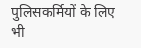पुलिसकर्मियों के लिए भी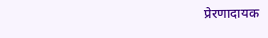प्रेरणादायक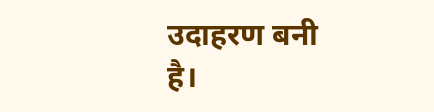उदाहरण बनी है।